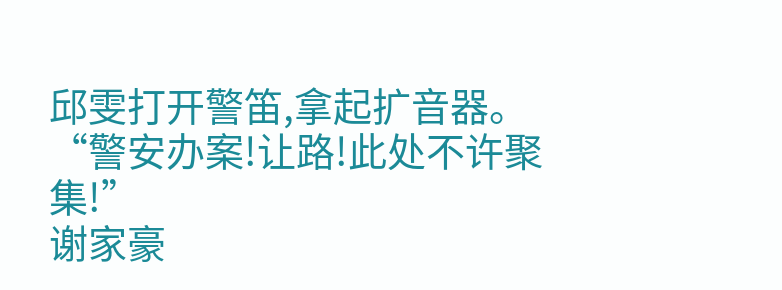邱雯打开警笛,拿起扩音器。
“警安办案!让路!此处不许聚集!”
谢家豪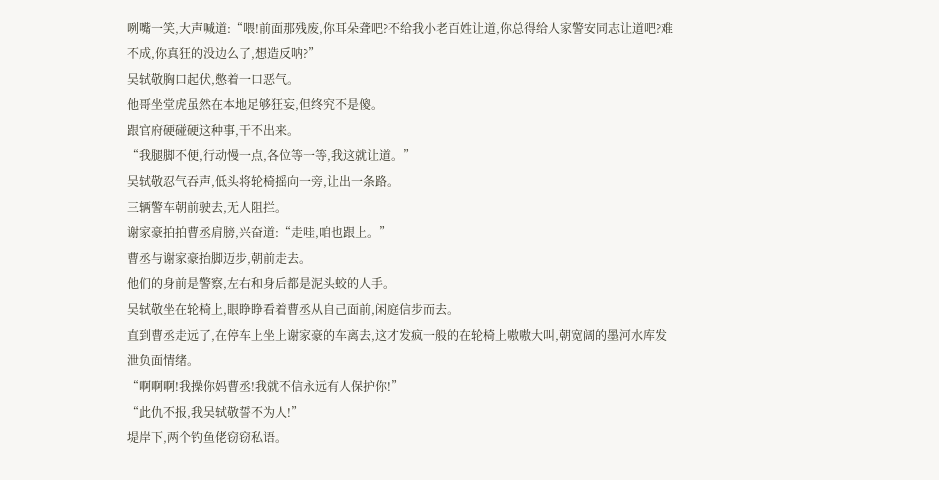咧嘴一笑,大声喊道:“喂!前面那残废,你耳朵聋吧?不给我小老百姓让道,你总得给人家警安同志让道吧?难不成,你真狂的没边么了,想造反呐?”
吴轼敬胸口起伏,憋着一口恶气。
他哥坐堂虎虽然在本地足够狂妄,但终究不是傻。
跟官府硬碰硬这种事,干不出来。
“我腿脚不便,行动慢一点,各位等一等,我这就让道。”
吴轼敬忍气吞声,低头将轮椅摇向一旁,让出一条路。
三辆警车朝前驶去,无人阻拦。
谢家豪拍拍曹丞肩膀,兴奋道:“走哇,咱也跟上。”
曹丞与谢家豪抬脚迈步,朝前走去。
他们的身前是警察,左右和身后都是泥头蛟的人手。
吴轼敬坐在轮椅上,眼睁睁看着曹丞从自己面前,闲庭信步而去。
直到曹丞走远了,在停车上坐上谢家豪的车离去,这才发疯一般的在轮椅上嗷嗷大叫,朝宽阔的墨河水库发泄负面情绪。
“啊啊啊!我操你妈曹丞!我就不信永远有人保护你!”
“此仇不报,我吴轼敬誓不为人!”
堤岸下,两个钓鱼佬窃窃私语。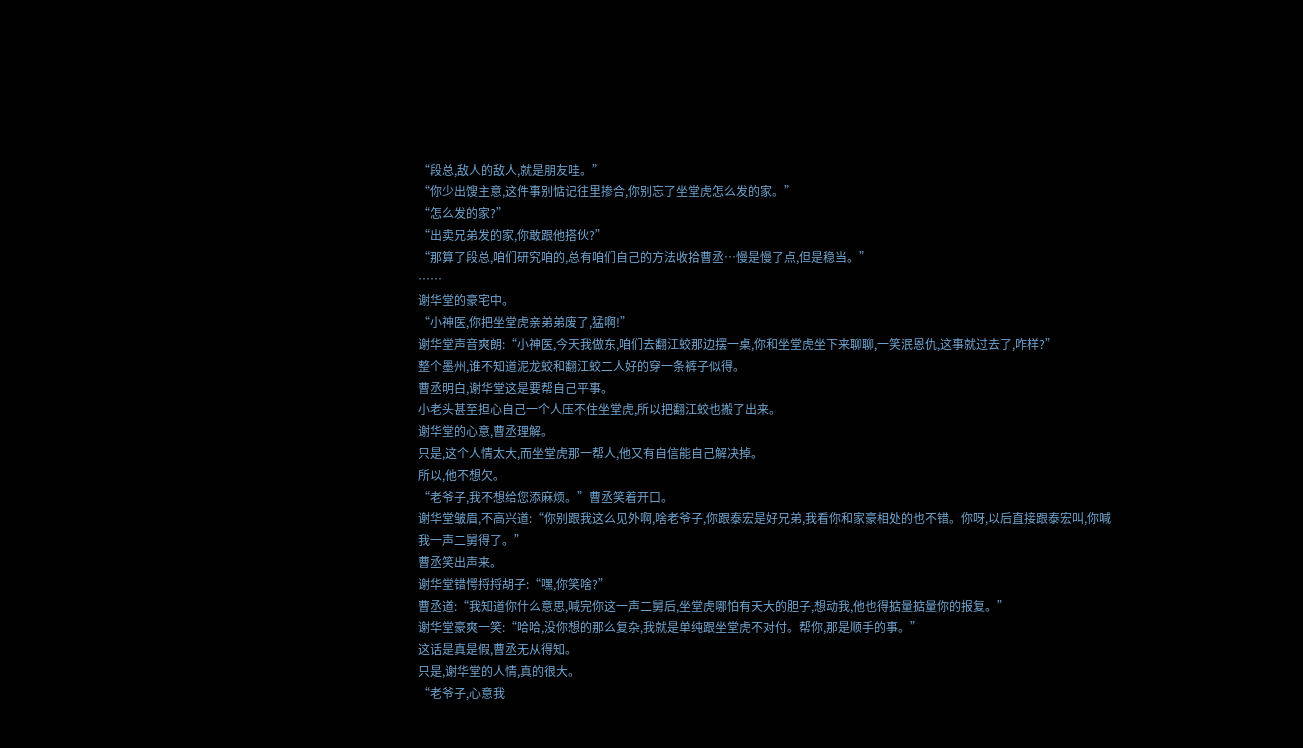“段总,敌人的敌人,就是朋友哇。”
“你少出馊主意,这件事别惦记往里掺合,你别忘了坐堂虎怎么发的家。”
“怎么发的家?”
“出卖兄弟发的家,你敢跟他搭伙?”
“那算了段总,咱们研究咱的,总有咱们自己的方法收拾曹丞…慢是慢了点,但是稳当。”
……
谢华堂的豪宅中。
“小神医,你把坐堂虎亲弟弟废了,猛啊!”
谢华堂声音爽朗:“小神医,今天我做东,咱们去翻江蛟那边摆一桌,你和坐堂虎坐下来聊聊,一笑泯恩仇,这事就过去了,咋样?”
整个墨州,谁不知道泥龙蛟和翻江蛟二人好的穿一条裤子似得。
曹丞明白,谢华堂这是要帮自己平事。
小老头甚至担心自己一个人压不住坐堂虎,所以把翻江蛟也搬了出来。
谢华堂的心意,曹丞理解。
只是,这个人情太大,而坐堂虎那一帮人,他又有自信能自己解决掉。
所以,他不想欠。
“老爷子,我不想给您添麻烦。”曹丞笑着开口。
谢华堂皱眉,不高兴道:“你别跟我这么见外啊,啥老爷子,你跟泰宏是好兄弟,我看你和家豪相处的也不错。你呀,以后直接跟泰宏叫,你喊我一声二舅得了。”
曹丞笑出声来。
谢华堂错愕捋捋胡子:“嘿,你笑啥?”
曹丞道:“我知道你什么意思,喊完你这一声二舅后,坐堂虎哪怕有天大的胆子,想动我,他也得掂量掂量你的报复。”
谢华堂豪爽一笑:“哈哈,没你想的那么复杂,我就是单纯跟坐堂虎不对付。帮你,那是顺手的事。”
这话是真是假,曹丞无从得知。
只是,谢华堂的人情,真的很大。
“老爷子,心意我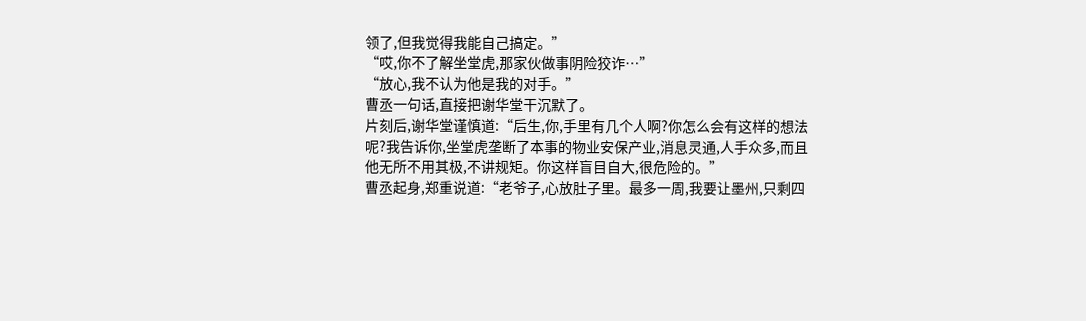领了,但我觉得我能自己搞定。”
“哎,你不了解坐堂虎,那家伙做事阴险狡诈…”
“放心,我不认为他是我的对手。”
曹丞一句话,直接把谢华堂干沉默了。
片刻后,谢华堂谨慎道:“后生,你,手里有几个人啊?你怎么会有这样的想法呢?我告诉你,坐堂虎垄断了本事的物业安保产业,消息灵通,人手众多,而且他无所不用其极,不讲规矩。你这样盲目自大,很危险的。”
曹丞起身,郑重说道:“老爷子,心放肚子里。最多一周,我要让墨州,只剩四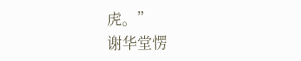虎。”
谢华堂愣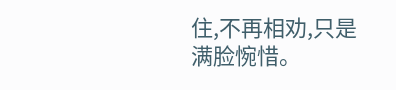住,不再相劝,只是满脸惋惜。